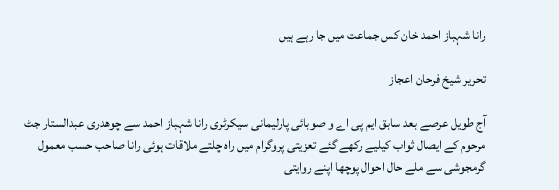رانا شہباز احمد خان کس جماعت میں جا رہے ہیں

تحریر شیخ فرحان اعجاز

آج طویل عرصے بعد سابق ایم پی اے و صوبائی پارلیمانی سیکرٹری رانا شہباز احمد سے چوھدری عبدالستار جٹ مرحوم کے ایصال ثواب کیلیے رکھے گئے تعزیتی پروگرام میں راہ چلتے ملاقات ہوئی رانا صاحب حسب معمول گرمجوشی سے ملے حال احوال پوچھا اپنے روایتی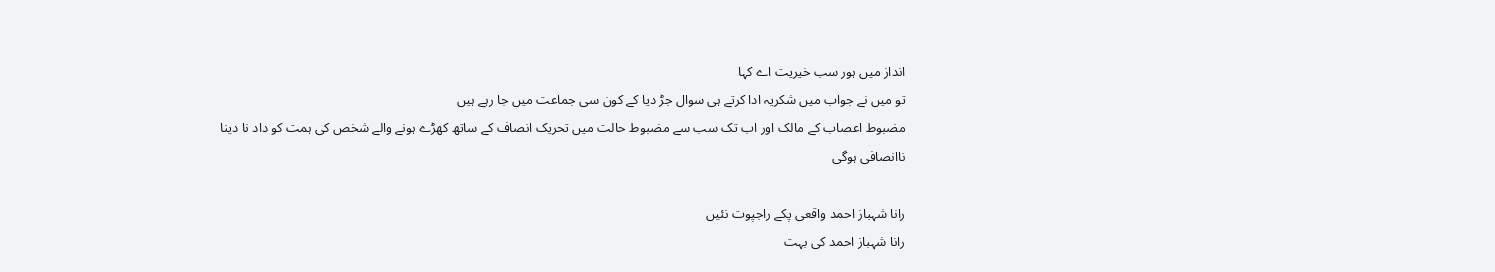انداز میں ہور سب خیریت اے کہا
تو میں نے جواب میں شکریہ ادا کرتے ہی سوال جڑ دیا کے کون سی جماعت میں جا رہے ہیں
مضبوط اعصاب کے مالک اور اب تک سب سے مضبوط حالت میں تحریک انصاف کے ساتھ کھڑے ہونے والے شخص کی ہمت کو داد نا دینا ناانصافی ہوگی

رانا شہباز احمد واقعی پکے راجپوت نئیں
رانا شہباز احمد کی بہت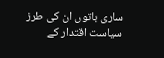ساری باتوں ان کی طرز سیاست اقتدار کے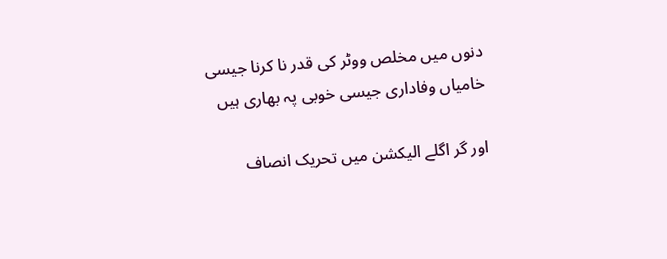دنوں میں مخلص ووٹر کی قدر نا کرنا جیسی خامیاں وفاداری جیسی خوبی پہ بھاری ہیں

اور گر اگلے الیکشن میں تحریک انصاف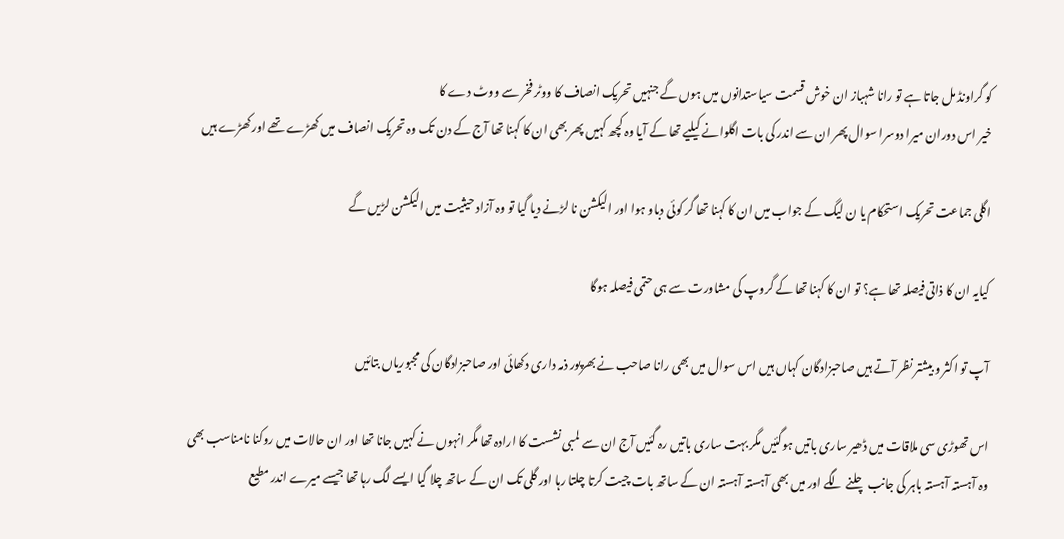کو گراونڈ مل جاتا ہے تو رانا شہباز ان خوش قسمت سیاستدانوں میں ہوں گے جنہیں تحریک انصاف کا ووٹر فخر سے ووٹ دے کا
خیر اس دوران میرا دوسرا سوال پھر ان سے اندر کی بات اگلوانے کیلیے تھا کے آیا وہ کچھ کہیں پھر بھی ان کا کہنا تھا آج کے دن تک وہ تحریک انصاف میں کھڑے تھے اور کھڑے ہیں

اگلی جماعت تحریک استحکام یا ن لیگ کے جواب میں ان کا کہنا تھا گر کوئی دباو ہوا اور الیکشن نا لڑنے دیا گیا تو وہ آزاد حیثیت میں الیکشن لڑیں گے

کیایہ ان کا ذاتی فیصلہ تھا ہے؟ تو ان کا کہنا تھا کے گروپ کی مشاورت سے ہی حتمی فیصلہ ہوگا

آپ تو اکثر و بیشتر نظر آتے ہیں صاحبزادگان کہاں ہیں اس سوال میں بھی رانا صاحب نے بھرپور ذمہ داری دکھائی اور صاحبزادگان کی مجبوریاں بتائیں

اس تھوڑی سی ملاقات میں ڈھیر ساری باتیں ہوگئیں مگر بہت ساری باتیں رہ گئیں آج ان سے لمبی نشست کا ارادہ تھا مگر انہوں نے کہیں جانا تھا اور ان حالات میں روکنا نامناسب بھی
وہ آہستہ آہستہ باہر کی جانب چلنے لگے اور میں بھی آہستہ آہستہ ان کے ساتھ بات چیت کرتا چلتا رہا اور گلی تک ان کے ساتھ چلا گیا ایسے لگ رہا تھا جیسے میرے اندر مطیع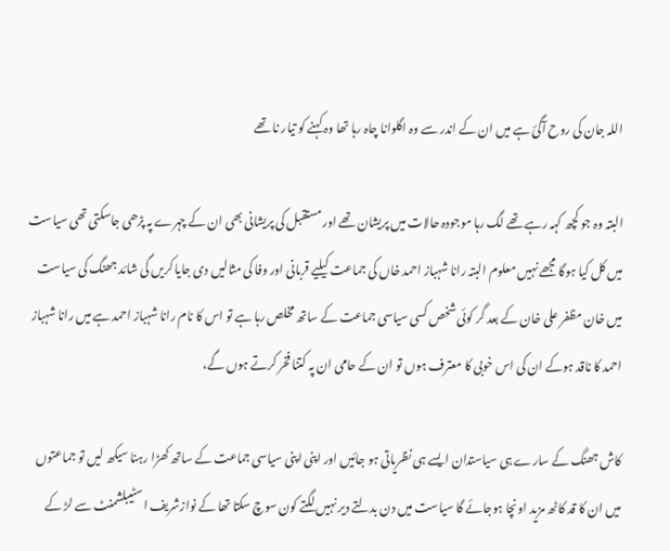اللہ جان کی روح آگئ ہے میں ان کے اندر سے وہ اگلوانا چاہ رہا تھا وہ کہنے کو تیار نا تھے

البتہ وہ جو کچھ کہہ رہے تھے لگ رہا موجودہ حالات میں پریشان تھے اور مستقبل کی پریشانی بھی ان کے چہرے پہ پڑھی جاسکتی تھی سیاست میں کل کیا ہوگا مجھے نہیں معلوم البتہ رانا شہباز احمد خاں کی جماعت کیلیے قربانی اور وفا کی مثالیں دی جایا کریں گی شائد جھنگ کی سیاست میں خان مظفر علی خان کے بعد گر کوئی شخص کسی سیاسی جماعت کے ساتھ مخلص رہا ہے تو اس کا نام رانا شہباز احمد ہے میں رانا شہباز احمد کا ناقد ہوکے ان کی اس خوبی کا معترف ہوں تو ان کے حامی ان پہ کتنا فخر کرتے ہوں گے،

کاش جھنگ کے سارے ہی سیاستدان ایسے ہی نظریاتی ہو جائیں اور اپنی اپنی سیاسی جماعت کے ساتھ کھڑا رہنا سیکھ لیں تو جماعتوں میں ان کا قد کاٹھ مزید اونچا ہوجائے گا سیاست میں دن بدلتے دیر نہیں لگتے کون سوچ سکتا تھا کے نوازشریف اسٹیبلشمنٹ سے لڑ کے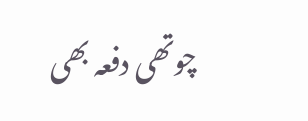چوتھی دفعہ بھی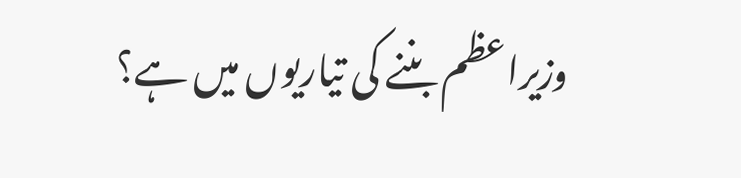وزیراعظم بننے کی تیاریوں میں ہے؟